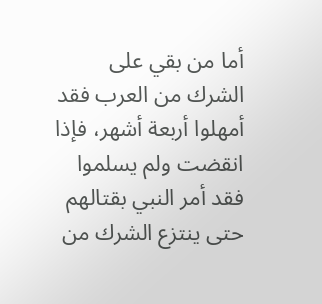أما من بقي على الشرك من العرب فقد أمهلوا أربعة أشهر، فإذا انقضت ولم يسلموا فقد أمر النبي بقتالهم حتى ينتزع الشرك من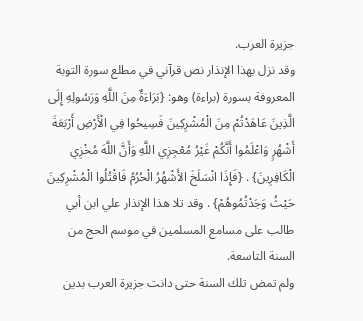جزيرة العرب.
وقد نزل بهذا الإنذار نص قرآني في مطلع سورة التوبة المعروفة بسورة (براءة) وهو: {بَرَاءَةٌ مِنَ اللَّهِ وَرَسُولِهِ إِلَى الَّذِينَ عَاهَدْتُمْ مِنَ الْمُشْرِكِينَ فَسِيحُوا فِي الْأَرْضِ أَرْبَعَةَ أَشْهُرٍ وَاعْلَمُوا أَنَّكُمْ غَيْرُ مُعْجِزِي اللَّهِ وَأَنَّ اللَّهَ مُخْزِي الْكَافِرِينَ} . {فَإِذَا انْسَلَخَ الأَشْهُرُ الْحُرُمُ فَاقْتُلُوا الْمُشْرِكِينَ حَيْثُ وَجَدْتُمُوهُمْ} . وقد تلا هذا الإنذار علي ابن أبي طالب على مسامع المسلمين في موسم الحج من السنة التاسعة.
ولم تمض تلك السنة حتى دانت جزيرة العرب بدين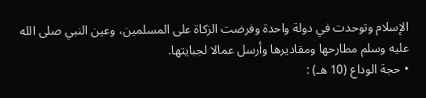الإسلام وتوحدت في دولة واحدة وفرضت الزكاة على المسلمين، وعين النبي صلى الله عليه وسلم مطارحها ومقاديرها وأرسل عمالا لجبايتها.
• حجة الوداع (10 هـ) :